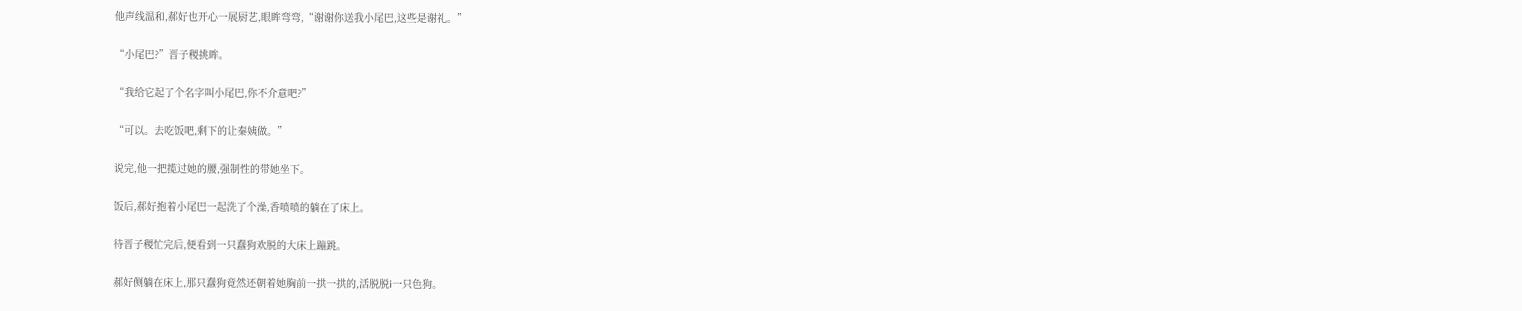他声线温和,郝好也开心一展厨艺,眼眸弯弯,“谢谢你送我小尾巴,这些是谢礼。”

“小尾巴?”晋子稷挑眸。

“我给它起了个名字叫小尾巴,你不介意吧?”

“可以。去吃饭吧,剩下的让秦姨做。”

说完,他一把揽过她的腰,强制性的带她坐下。

饭后,郝好抱着小尾巴一起洗了个澡,香喷喷的躺在了床上。

待晋子稷忙完后,便看到一只蠢狗欢脱的大床上蹦跳。

郝好侧躺在床上,那只蠢狗竟然还朝着她胸前一拱一拱的,活脱脱i一只色狗。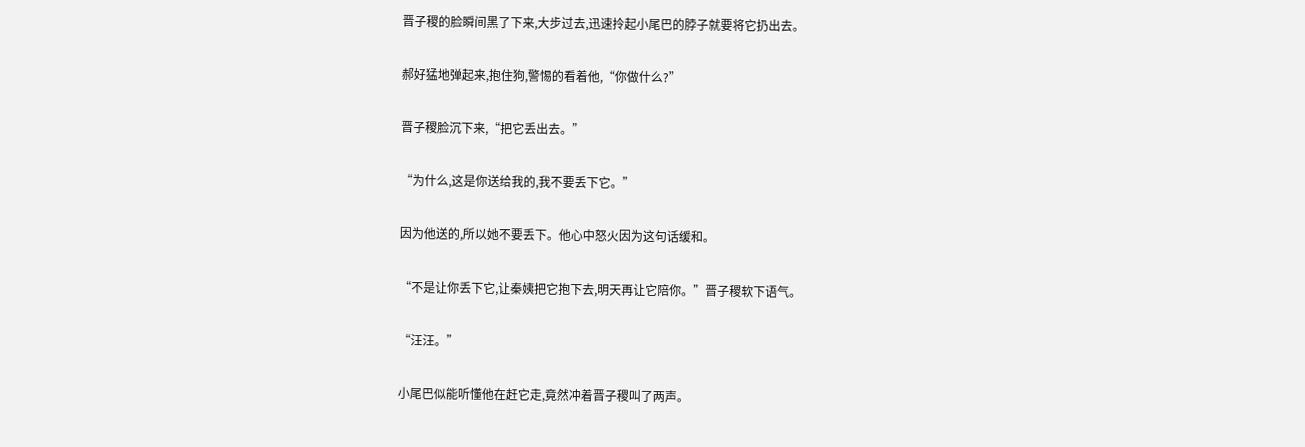晋子稷的脸瞬间黑了下来,大步过去,迅速拎起小尾巴的脖子就要将它扔出去。

郝好猛地弹起来,抱住狗,警惕的看着他,“你做什么?”

晋子稷脸沉下来,“把它丢出去。”

“为什么,这是你送给我的,我不要丢下它。”

因为他送的,所以她不要丢下。他心中怒火因为这句话缓和。

“不是让你丢下它,让秦姨把它抱下去,明天再让它陪你。”晋子稷软下语气。

“汪汪。”

小尾巴似能听懂他在赶它走,竟然冲着晋子稷叫了两声。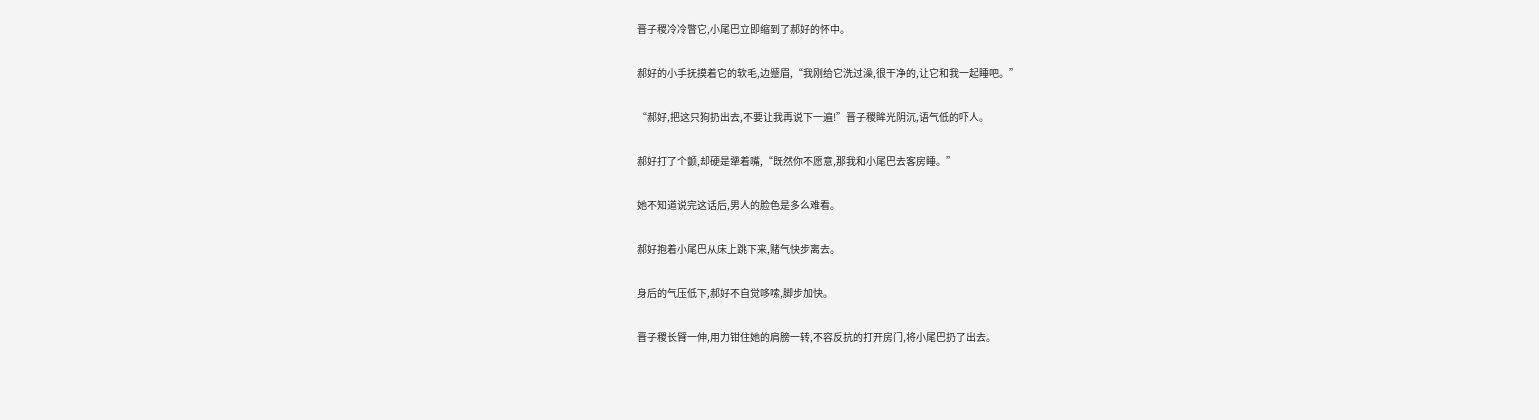晋子稷冷冷瞥它,小尾巴立即缩到了郝好的怀中。

郝好的小手抚摸着它的软毛,边蹙眉,“我刚给它洗过澡,很干净的,让它和我一起睡吧。”

“郝好,把这只狗扔出去,不要让我再说下一遍!”晋子稷眸光阴沉,语气低的吓人。

郝好打了个颤,却硬是犟着嘴,“既然你不愿意,那我和小尾巴去客房睡。”

她不知道说完这话后,男人的脸色是多么难看。

郝好抱着小尾巴从床上跳下来,赌气快步离去。

身后的气压低下,郝好不自觉哆嗦,脚步加快。

晋子稷长臂一伸,用力钳住她的肩膀一转,不容反抗的打开房门,将小尾巴扔了出去。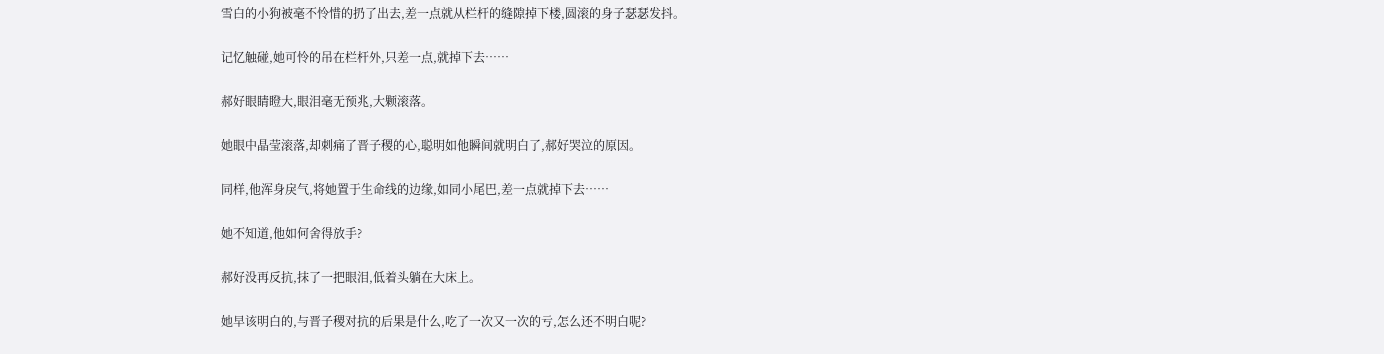雪白的小狗被毫不怜惜的扔了出去,差一点就从栏杆的缝隙掉下楼,圆滚的身子瑟瑟发抖。

记忆触碰,她可怜的吊在栏杆外,只差一点,就掉下去……

郝好眼睛瞪大,眼泪毫无预兆,大颗滚落。

她眼中晶莹滚落,却刺痛了晋子稷的心,聪明如他瞬间就明白了,郝好哭泣的原因。

同样,他浑身戾气,将她置于生命线的边缘,如同小尾巴,差一点就掉下去……

她不知道,他如何舍得放手?

郝好没再反抗,抹了一把眼泪,低着头躺在大床上。

她早该明白的,与晋子稷对抗的后果是什么,吃了一次又一次的亏,怎么还不明白呢?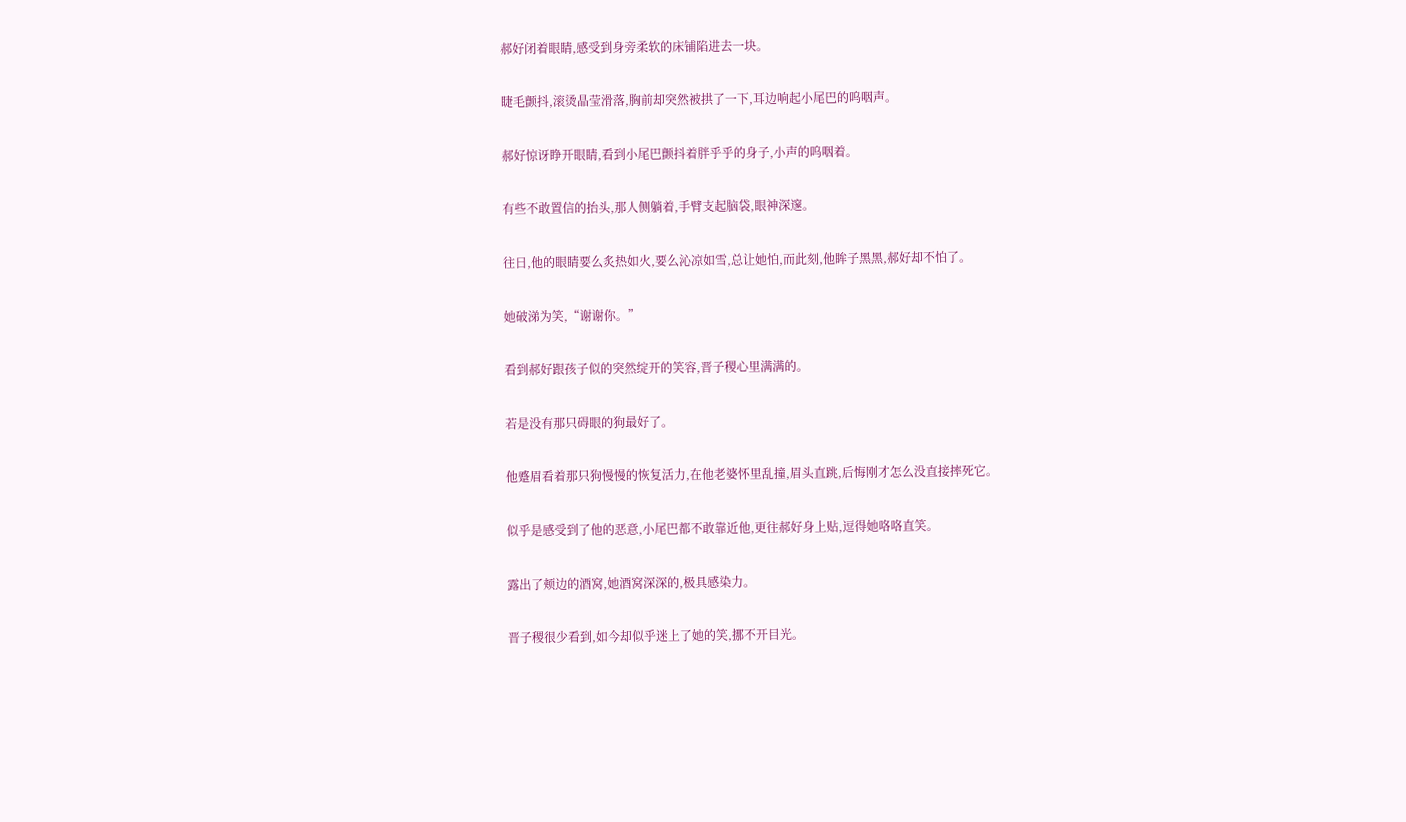郝好闭着眼睛,感受到身旁柔软的床铺陷进去一块。

睫毛颤抖,滚烫晶莹滑落,胸前却突然被拱了一下,耳边响起小尾巴的呜咽声。

郝好惊讶睁开眼睛,看到小尾巴颤抖着胖乎乎的身子,小声的呜咽着。

有些不敢置信的抬头,那人侧躺着,手臂支起脑袋,眼神深邃。

往日,他的眼睛要么炙热如火,要么沁凉如雪,总让她怕,而此刻,他眸子黑黑,郝好却不怕了。

她破涕为笑,“谢谢你。”

看到郝好跟孩子似的突然绽开的笑容,晋子稷心里满满的。

若是没有那只碍眼的狗最好了。

他蹙眉看着那只狗慢慢的恢复活力,在他老婆怀里乱撞,眉头直跳,后悔刚才怎么没直接摔死它。

似乎是感受到了他的恶意,小尾巴都不敢靠近他,更往郝好身上贴,逗得她咯咯直笑。

露出了颊边的酒窝,她酒窝深深的,极具感染力。

晋子稷很少看到,如今却似乎迷上了她的笑,挪不开目光。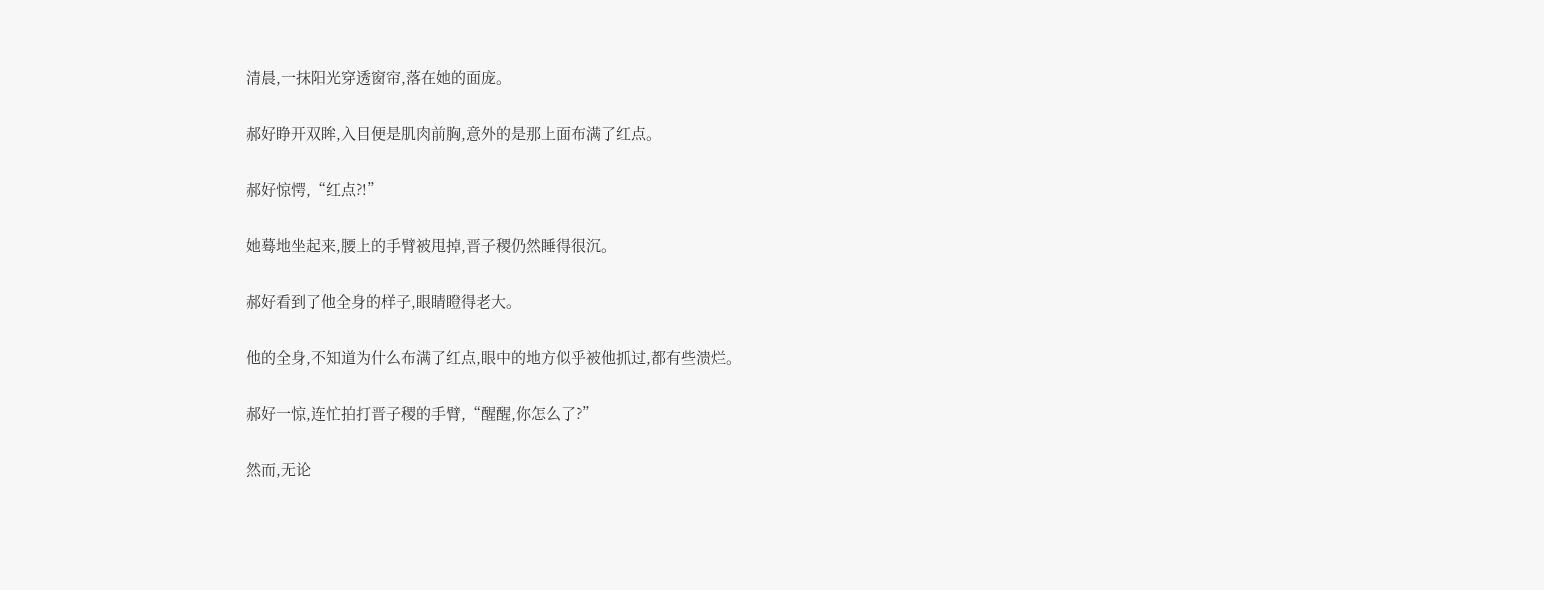清晨,一抹阳光穿透窗帘,落在她的面庞。

郝好睁开双眸,入目便是肌肉前胸,意外的是那上面布满了红点。

郝好惊愕,“红点?!”

她蓦地坐起来,腰上的手臂被甩掉,晋子稷仍然睡得很沉。

郝好看到了他全身的样子,眼睛瞪得老大。

他的全身,不知道为什么布满了红点,眼中的地方似乎被他抓过,都有些溃烂。

郝好一惊,连忙拍打晋子稷的手臂,“醒醒,你怎么了?”

然而,无论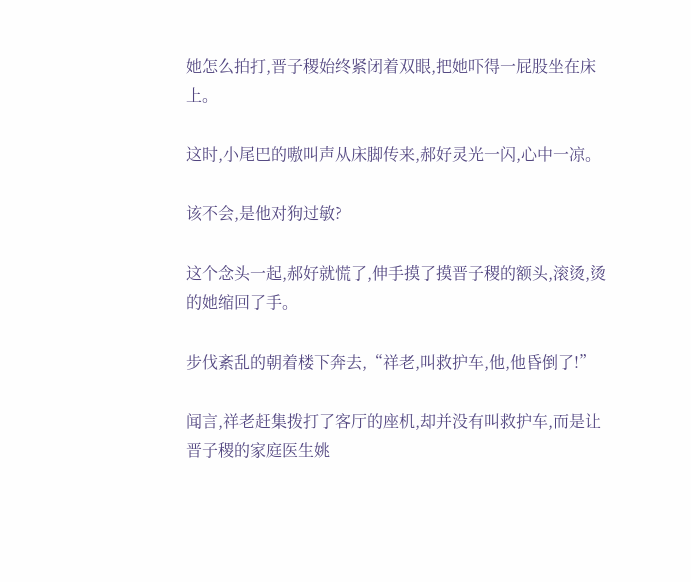她怎么拍打,晋子稷始终紧闭着双眼,把她吓得一屁股坐在床上。

这时,小尾巴的嗷叫声从床脚传来,郝好灵光一闪,心中一凉。

该不会,是他对狗过敏?

这个念头一起,郝好就慌了,伸手摸了摸晋子稷的额头,滚烫,烫的她缩回了手。

步伐紊乱的朝着楼下奔去,“祥老,叫救护车,他,他昏倒了!”

闻言,祥老赶集拨打了客厅的座机,却并没有叫救护车,而是让晋子稷的家庭医生姚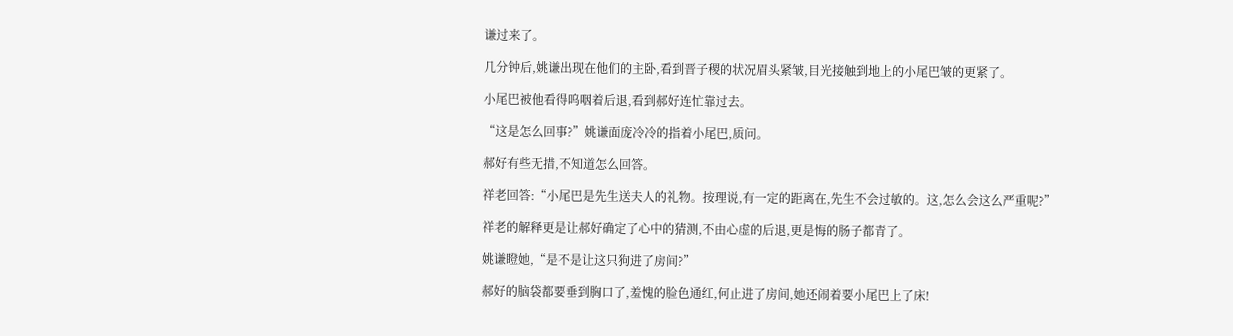谦过来了。

几分钟后,姚谦出现在他们的主卧,看到晋子稷的状况眉头紧皱,目光接触到地上的小尾巴皱的更紧了。

小尾巴被他看得呜咽着后退,看到郝好连忙靠过去。

“这是怎么回事?”姚谦面庞冷冷的指着小尾巴,质问。

郝好有些无措,不知道怎么回答。

祥老回答:“小尾巴是先生送夫人的礼物。按理说,有一定的距离在,先生不会过敏的。这,怎么会这么严重呢?”

祥老的解释更是让郝好确定了心中的猜测,不由心虚的后退,更是悔的肠子都青了。

姚谦瞪她,“是不是让这只狗进了房间?”

郝好的脑袋都要垂到胸口了,羞愧的脸色通红,何止进了房间,她还闹着要小尾巴上了床!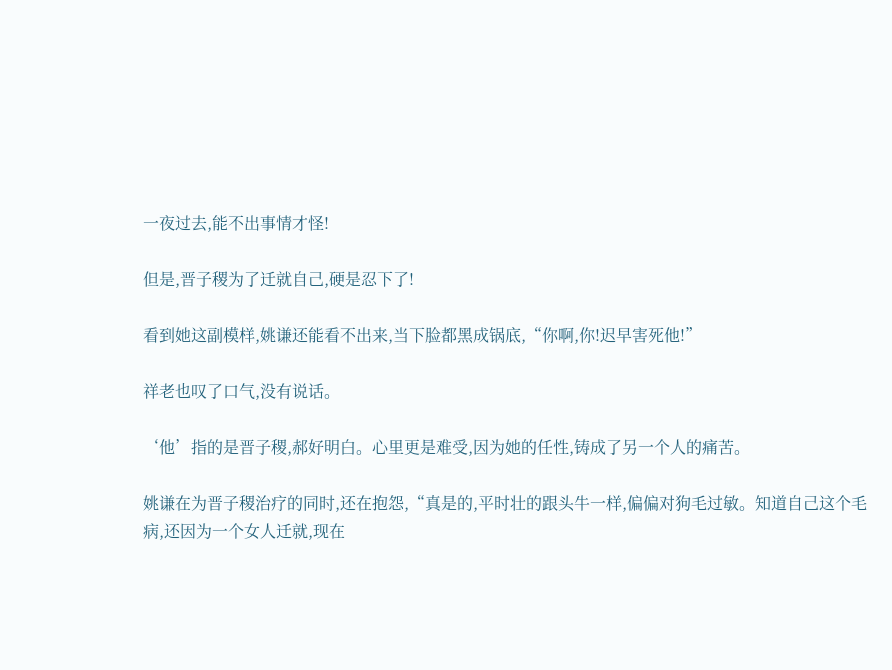一夜过去,能不出事情才怪!

但是,晋子稷为了迁就自己,硬是忍下了!

看到她这副模样,姚谦还能看不出来,当下脸都黑成锅底,“你啊,你!迟早害死他!”

祥老也叹了口气,没有说话。

‘他’指的是晋子稷,郝好明白。心里更是难受,因为她的任性,铸成了另一个人的痛苦。

姚谦在为晋子稷治疗的同时,还在抱怨,“真是的,平时壮的跟头牛一样,偏偏对狗毛过敏。知道自己这个毛病,还因为一个女人迁就,现在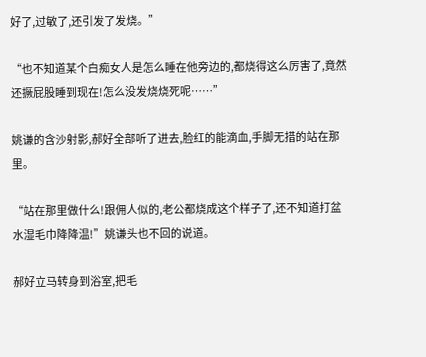好了,过敏了,还引发了发烧。”

“也不知道某个白痴女人是怎么睡在他旁边的,都烧得这么厉害了,竟然还撅屁股睡到现在!怎么没发烧烧死呢……”

姚谦的含沙射影,郝好全部听了进去,脸红的能滴血,手脚无措的站在那里。

“站在那里做什么!跟佣人似的,老公都烧成这个样子了,还不知道打盆水湿毛巾降降温!”姚谦头也不回的说道。

郝好立马转身到浴室,把毛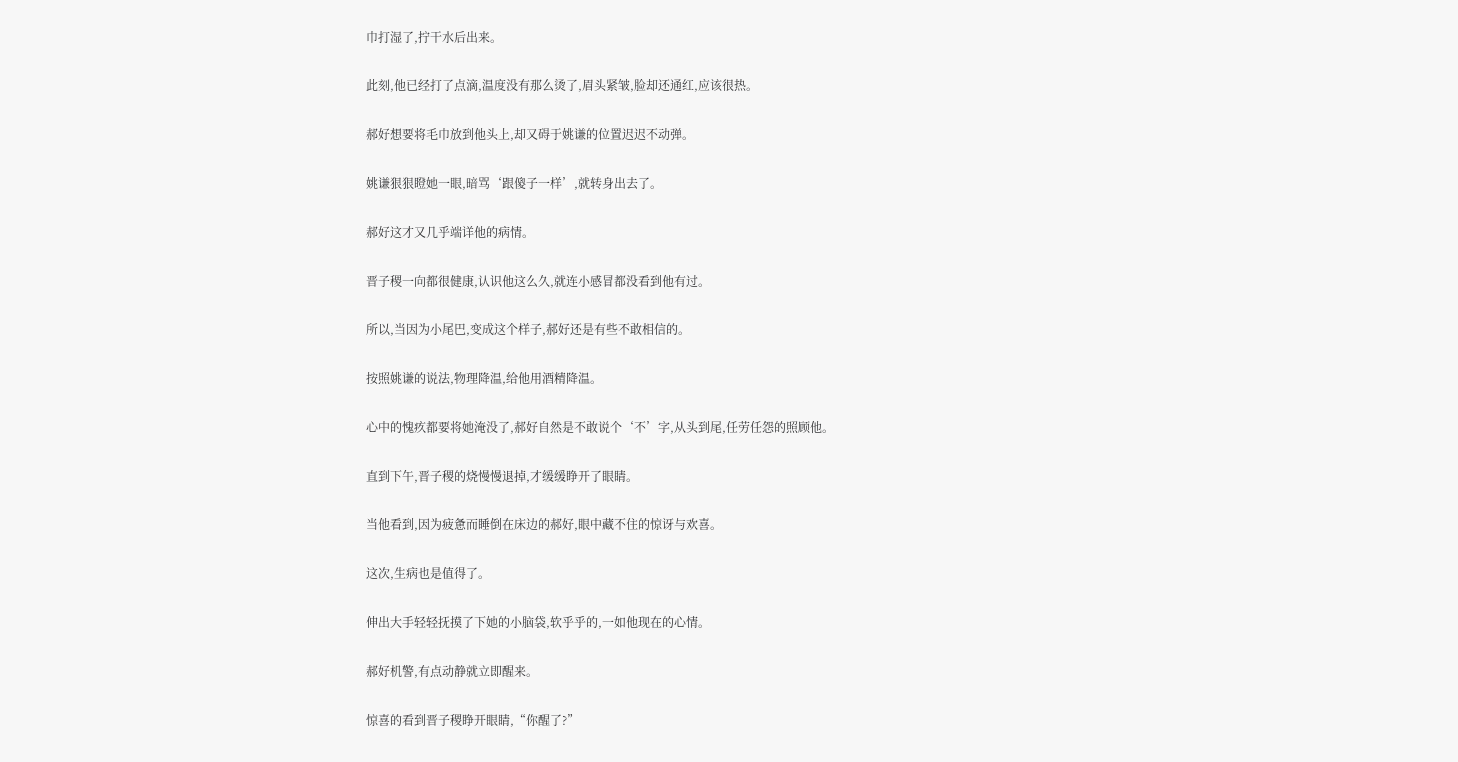巾打湿了,拧干水后出来。

此刻,他已经打了点滴,温度没有那么烫了,眉头紧皱,脸却还通红,应该很热。

郝好想要将毛巾放到他头上,却又碍于姚谦的位置迟迟不动弹。

姚谦狠狠瞪她一眼,暗骂‘跟傻子一样’,就转身出去了。

郝好这才又几乎端详他的病情。

晋子稷一向都很健康,认识他这么久,就连小感冒都没看到他有过。

所以,当因为小尾巴,变成这个样子,郝好还是有些不敢相信的。

按照姚谦的说法,物理降温,给他用酒精降温。

心中的愧疚都要将她淹没了,郝好自然是不敢说个‘不’字,从头到尾,任劳任怨的照顾他。

直到下午,晋子稷的烧慢慢退掉,才缓缓睁开了眼睛。

当他看到,因为疲惫而睡倒在床边的郝好,眼中藏不住的惊讶与欢喜。

这次,生病也是值得了。

伸出大手轻轻抚摸了下她的小脑袋,软乎乎的,一如他现在的心情。

郝好机警,有点动静就立即醒来。

惊喜的看到晋子稷睁开眼睛,“你醒了?”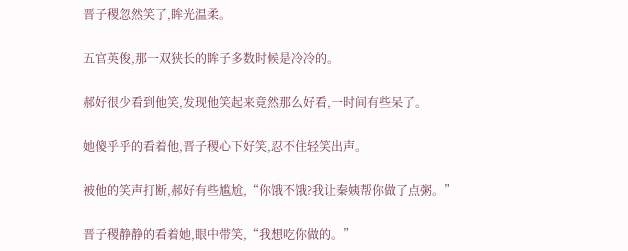晋子稷忽然笑了,眸光温柔。

五官英俊,那一双狭长的眸子多数时候是冷冷的。

郝好很少看到他笑,发现他笑起来竟然那么好看,一时间有些呆了。

她傻乎乎的看着他,晋子稷心下好笑,忍不住轻笑出声。

被他的笑声打断,郝好有些尴尬,“你饿不饿?我让秦姨帮你做了点粥。”

晋子稷静静的看着她,眼中带笑,“我想吃你做的。”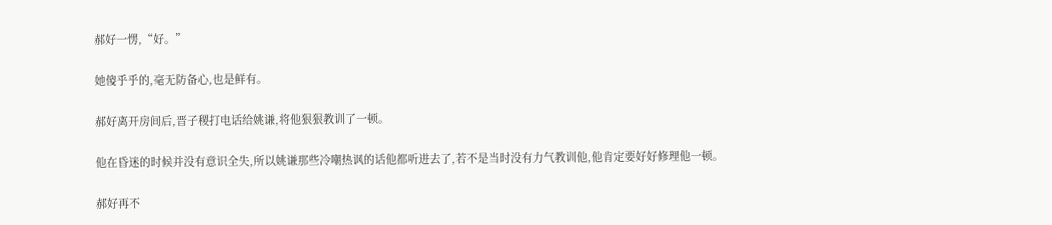郝好一愣,“好。”

她傻乎乎的,毫无防备心,也是鲜有。

郝好离开房间后,晋子稷打电话给姚谦,将他狠狠教训了一顿。

他在昏迷的时候并没有意识全失,所以姚谦那些冷嘲热讽的话他都听进去了,若不是当时没有力气教训他,他肯定要好好修理他一顿。

郝好再不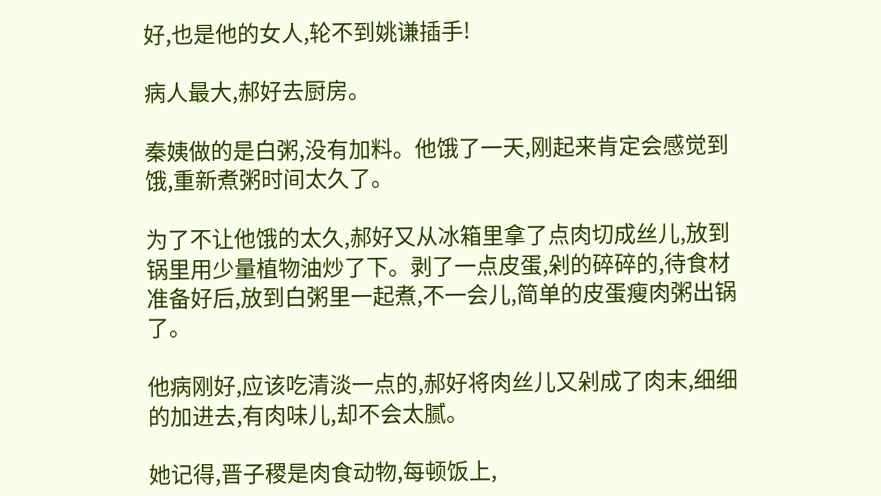好,也是他的女人,轮不到姚谦插手!

病人最大,郝好去厨房。

秦姨做的是白粥,没有加料。他饿了一天,刚起来肯定会感觉到饿,重新煮粥时间太久了。

为了不让他饿的太久,郝好又从冰箱里拿了点肉切成丝儿,放到锅里用少量植物油炒了下。剥了一点皮蛋,剁的碎碎的,待食材准备好后,放到白粥里一起煮,不一会儿,简单的皮蛋瘦肉粥出锅了。

他病刚好,应该吃清淡一点的,郝好将肉丝儿又剁成了肉末,细细的加进去,有肉味儿,却不会太腻。

她记得,晋子稷是肉食动物,每顿饭上,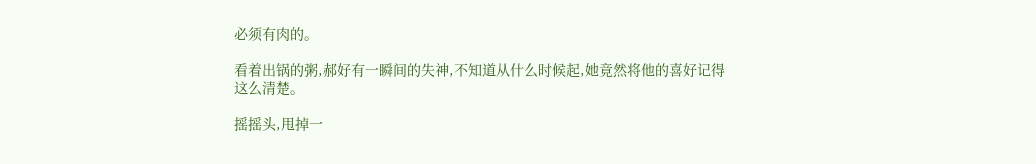必须有肉的。

看着出锅的粥,郝好有一瞬间的失神,不知道从什么时候起,她竟然将他的喜好记得这么清楚。

摇摇头,甩掉一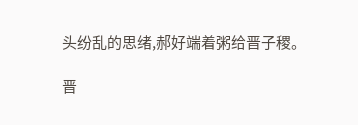头纷乱的思绪,郝好端着粥给晋子稷。

晋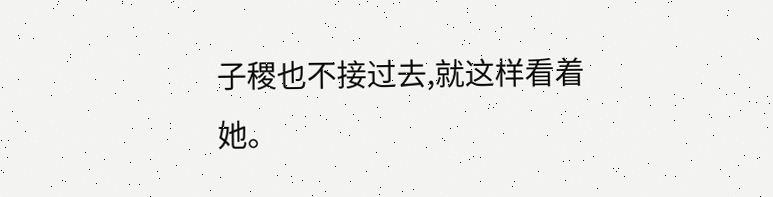子稷也不接过去,就这样看着她。